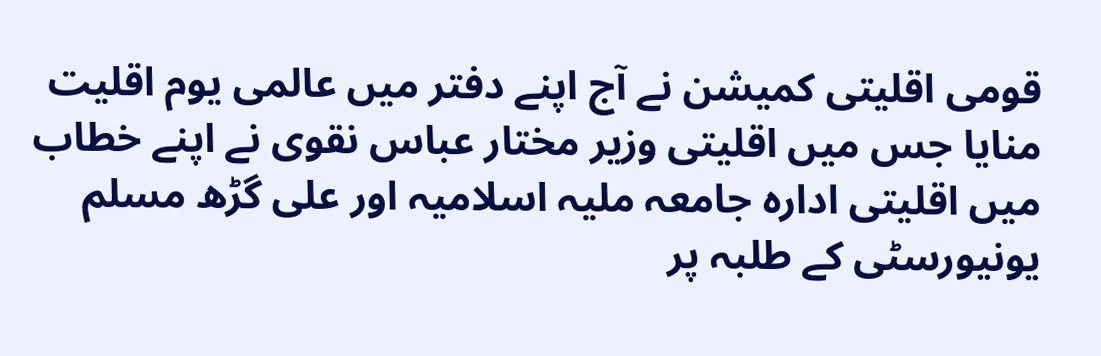قومی اقلیتی کمیشن نے آج اپنے دفتر میں عالمی یوم اقلیت منایا جس میں اقلیتی وزیر مختار عباس نقوی نے اپنے خطاب میں اقلیتی ادارہ جامعہ ملیہ اسلامیہ اور علی گڑھ مسلم یونیورسٹی کے طلبہ پر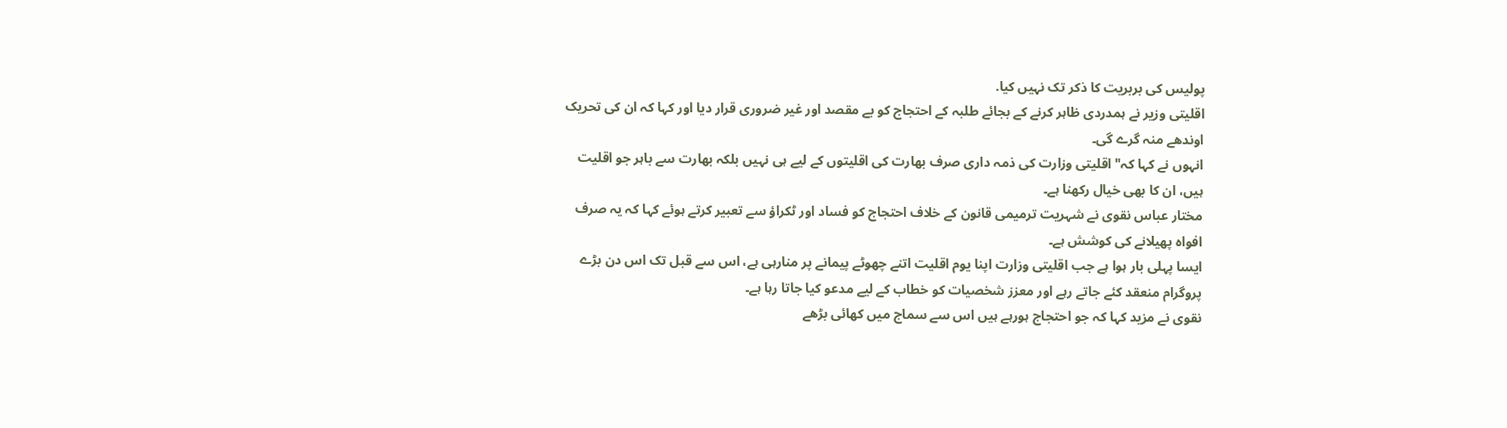پولیس کی بربریت کا ذکر تک نہیں کیا.
اقلیتی وزیر نے ہمدردی ظاہر کرنے کے بجائے طلبہ کے احتجاج کو بے مقصد اور غیر ضروری قرار دیا اور کہا کہ ان کی تحریک اوندھے منہ گرے گی۔
انہوں نے کہا کہ" اقلیتی وزارت کی ذمہ داری صرف بھارت کی اقلیتوں کے لیے ہی نہیں بلکہ بھارت سے باہر جو اقلیت ہیں، ان کا بھی خیال رکھنا ہے۔
مختار عباس نقوی نے شہریت ترمیمی قانون کے خلاف احتجاج کو فساد اور ٹکراؤ سے تعبیر کرتے ہوئے کہا کہ یہ صرف افواہ پھیلانے کی کوشش ہے۔
ایسا پہلی بار ہوا ہے جب اقلیتی وزارت اپنا یوم اقلیت اتنے چھوٹے پیمانے پر منارہی ہے، اس سے قبل تک اس دن بڑے پروگرام منعقد کئے جاتے رہے اور معزز شخصیات کو خطاب کے لیے مدعو کیا جاتا رہا ہے۔
نقوی نے مزید کہا کہ جو احتجاج ہورہے ہیں اس سے سماج میں کھائی بڑھے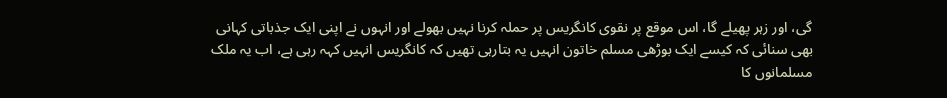گی، اور زہر پھیلے گا، اس موقع پر نقوی کانگریس پر حملہ کرنا نہیں بھولے اور انہوں نے اپنی ایک جذباتی کہانی بھی سنائی کہ کیسے ایک بوڑھی مسلم خاتون انہیں یہ بتارہی تھیں کہ کانگریس انہیں کہہ رہی ہے، اب یہ ملک مسلمانوں کا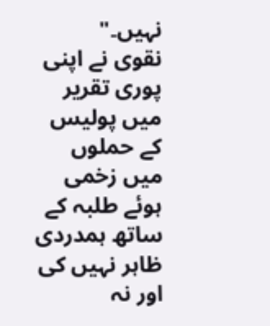نہیں۔"
نقوی نے اپنی پوری تقریر میں پولیس کے حملوں میں زخمی ہوئے طلبہ کے ساتھ ہمدردی ظاہر نہیں کی اور نہ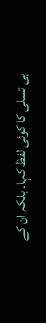ہی تسلی کا کوئی لفظ کہا۔ بلکہ ان کے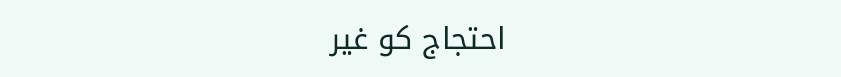احتجاج کو غیر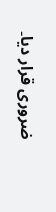ضروری قرار دیا۔